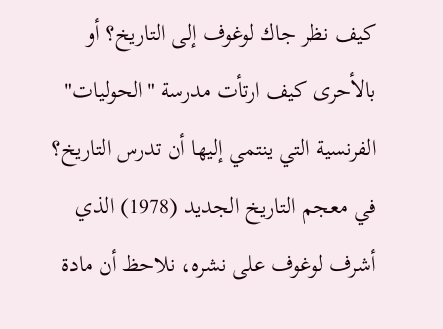كيف نظر جاك لوغوف إلى التاريخ؟ أو بالأحرى كيف ارتأت مدرسة "الحوليات" الفرنسية التي ينتمي إليها أن تدرس التاريخ؟ في معجم التاريخ الجديد (1978) الذي أشرف لوغوف على نشره، نلاحظ أن مادة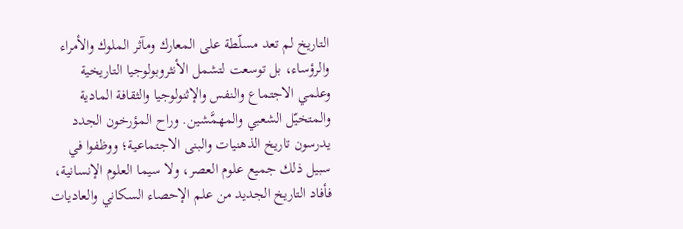التاريخ لم تعد مسلّطة على المعارك ومآثر الملوك والأمراء والرؤساء، بل توسعت لتشمل الأنثروبولوجيا التاريخية وعلمي الاجتماع والنفس والإثنولوجيا والثقافة المادية والمتخيّل الشعبي والمهمَّشين. وراح المؤرخون الجدد يدرسون تاريخ الذهنيات والبنى الاجتماعية؛ ووظفوا في سبيل ذلك جميع علوم العصر، ولا سيما العلوم الإنسانية، فأفاد التاريخ الجديد من علم الإحصاء السكاني والعاديات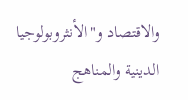والاقتصاد و"الأنثروبولوجيا الدينية والمناهج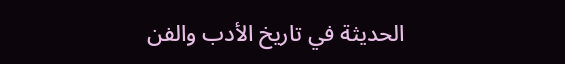الحديثة في تاريخ الأدب والفن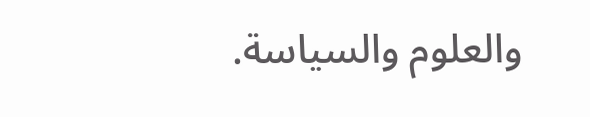والعلوم والسياسة.